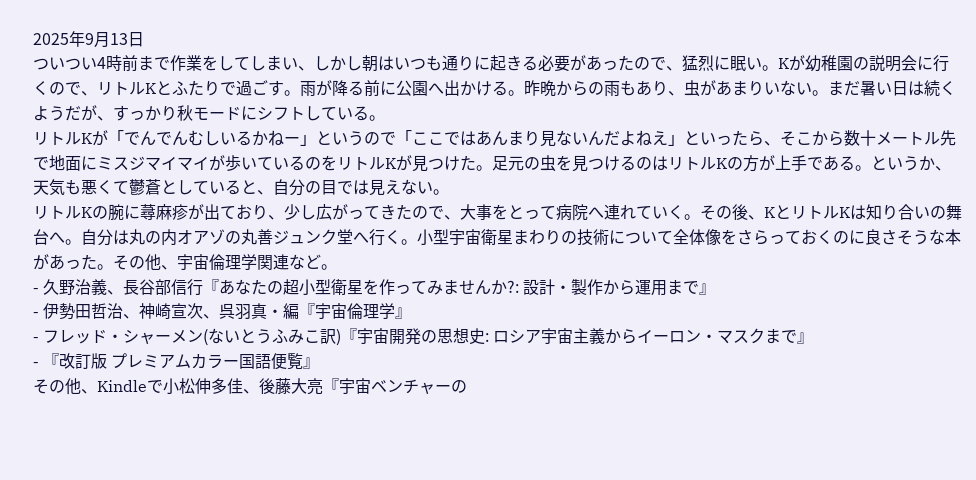2025年9月13日
ついつい4時前まで作業をしてしまい、しかし朝はいつも通りに起きる必要があったので、猛烈に眠い。Kが幼稚園の説明会に行くので、リトルKとふたりで過ごす。雨が降る前に公園へ出かける。昨晩からの雨もあり、虫があまりいない。まだ暑い日は続くようだが、すっかり秋モードにシフトしている。
リトルKが「でんでんむしいるかねー」というので「ここではあんまり見ないんだよねえ」といったら、そこから数十メートル先で地面にミスジマイマイが歩いているのをリトルKが見つけた。足元の虫を見つけるのはリトルKの方が上手である。というか、天気も悪くて鬱蒼としていると、自分の目では見えない。
リトルKの腕に蕁麻疹が出ており、少し広がってきたので、大事をとって病院へ連れていく。その後、KとリトルKは知り合いの舞台へ。自分は丸の内オアゾの丸善ジュンク堂へ行く。小型宇宙衛星まわりの技術について全体像をさらっておくのに良さそうな本があった。その他、宇宙倫理学関連など。
- 久野治義、長谷部信行『あなたの超小型衛星を作ってみませんか?: 設計・製作から運用まで』
- 伊勢田哲治、神崎宣次、呉羽真・編『宇宙倫理学』
- フレッド・シャーメン(ないとうふみこ訳)『宇宙開発の思想史: ロシア宇宙主義からイーロン・マスクまで』
- 『改訂版 プレミアムカラー国語便覧』
その他、Kindleで小松伸多佳、後藤大亮『宇宙ベンチャーの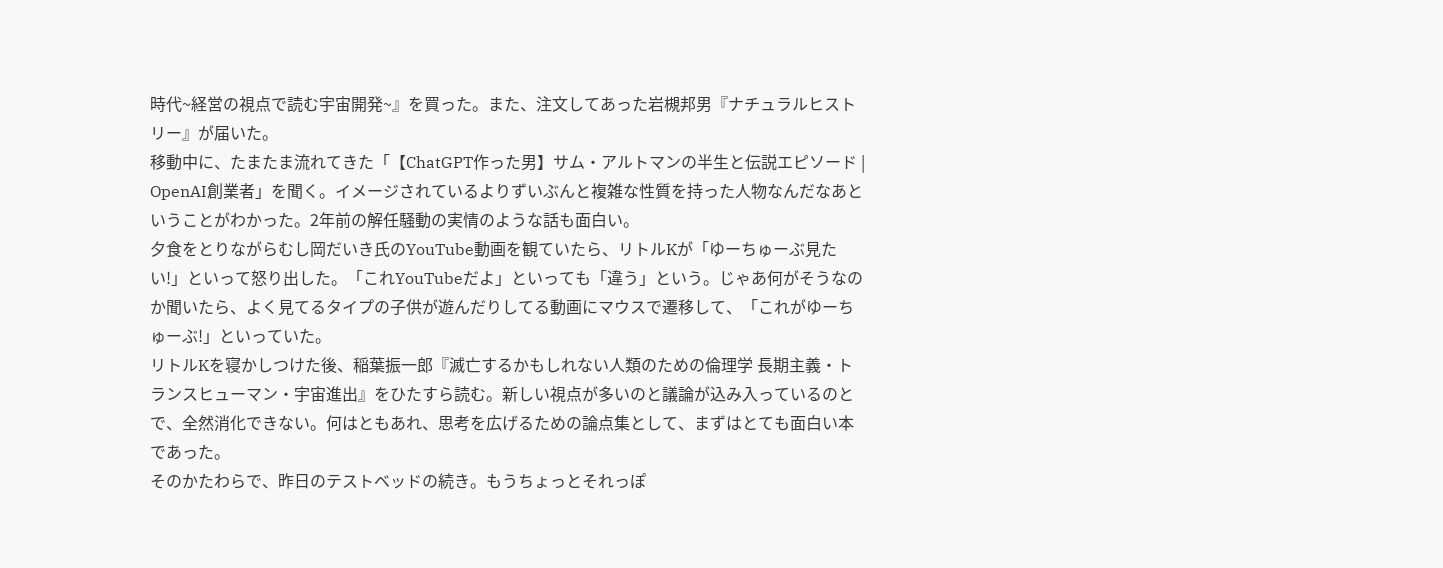時代~経営の視点で読む宇宙開発~』を買った。また、注文してあった岩槻邦男『ナチュラルヒストリー』が届いた。
移動中に、たまたま流れてきた「【ChatGPT作った男】サム・アルトマンの半生と伝説エピソード | OpenAI創業者」を聞く。イメージされているよりずいぶんと複雑な性質を持った人物なんだなあということがわかった。2年前の解任騒動の実情のような話も面白い。
夕食をとりながらむし岡だいき氏のYouTube動画を観ていたら、リトルKが「ゆーちゅーぶ見たい!」といって怒り出した。「これYouTubeだよ」といっても「違う」という。じゃあ何がそうなのか聞いたら、よく見てるタイプの子供が遊んだりしてる動画にマウスで遷移して、「これがゆーちゅーぶ!」といっていた。
リトルKを寝かしつけた後、稲葉振一郎『滅亡するかもしれない人類のための倫理学 長期主義・トランスヒューマン・宇宙進出』をひたすら読む。新しい視点が多いのと議論が込み入っているのとで、全然消化できない。何はともあれ、思考を広げるための論点集として、まずはとても面白い本であった。
そのかたわらで、昨日のテストベッドの続き。もうちょっとそれっぽ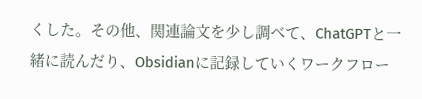くした。その他、関連論文を少し調べて、ChatGPTと一緒に読んだり、Obsidianに記録していくワークフロー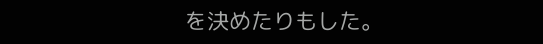を決めたりもした。